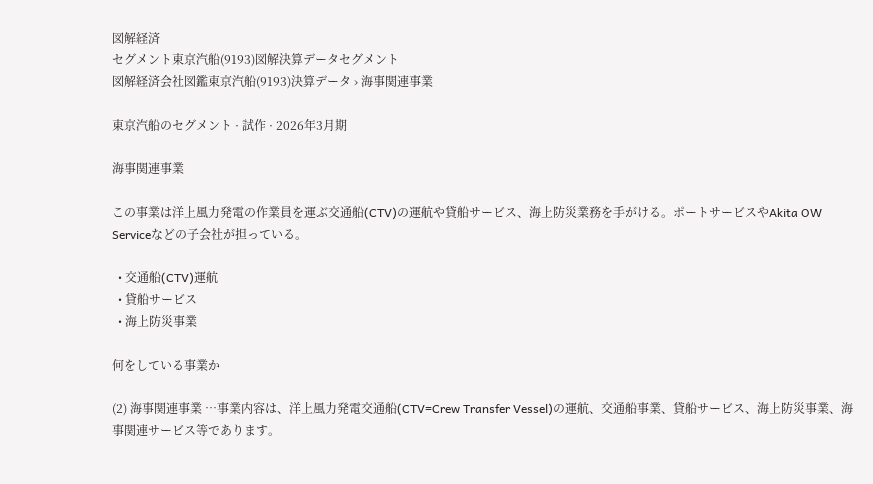図解経済
セグメント東京汽船(9193)図解決算データセグメント
図解経済会社図鑑東京汽船(9193)決算データ › 海事関連事業

東京汽船のセグメント · 試作 · 2026年3月期

海事関連事業

この事業は洋上風力発電の作業員を運ぶ交通船(CTV)の運航や貸船サービス、海上防災業務を手がける。ポートサービスやAkita OW Serviceなどの子会社が担っている。

  • 交通船(CTV)運航
  • 貸船サービス
  • 海上防災事業

何をしている事業か

(2) 海事関連事業 …事業内容は、洋上風力発電交通船(CTV=Crew Transfer Vessel)の運航、交通船事業、貸船サービス、海上防災事業、海事関連サービス等であります。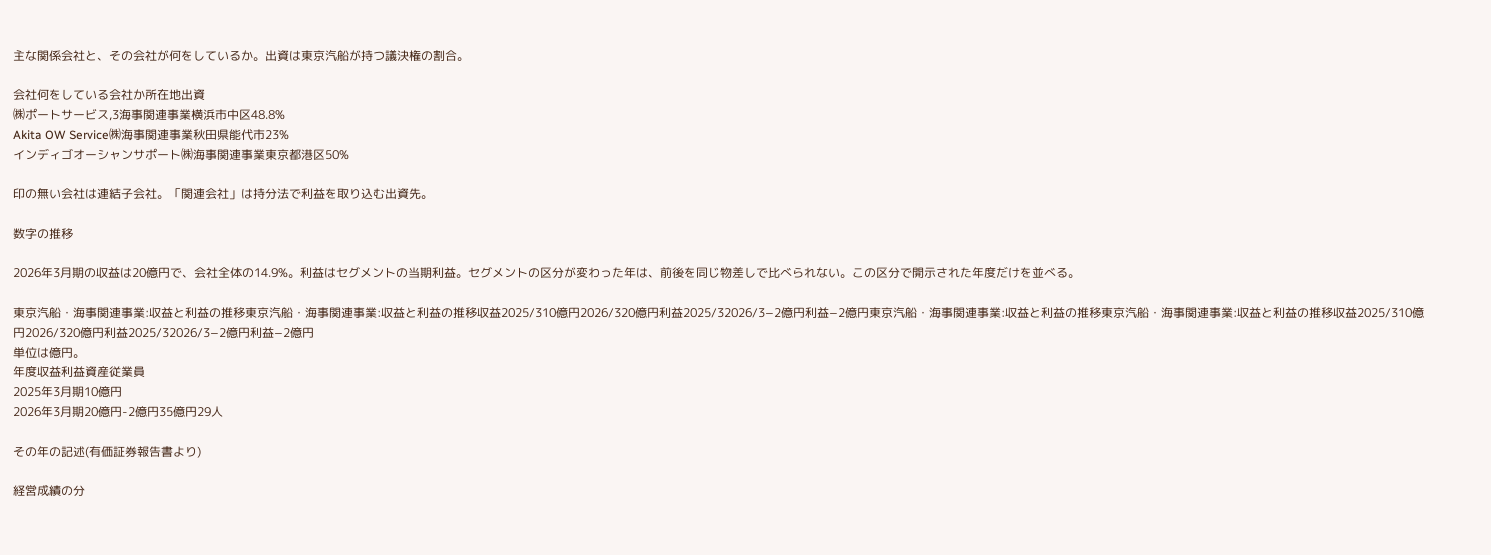主な関係会社と、その会社が何をしているか。出資は東京汽船が持つ議決権の割合。

会社何をしている会社か所在地出資
㈱ポートサービス,3海事関連事業横浜市中区48.8%
Akita OW Service㈱海事関連事業秋田県能代市23%
インディゴオーシャンサポート㈱海事関連事業東京都港区50%

印の無い会社は連結子会社。「関連会社」は持分法で利益を取り込む出資先。

数字の推移

2026年3月期の収益は20億円で、会社全体の14.9%。利益はセグメントの当期利益。セグメントの区分が変わった年は、前後を同じ物差しで比べられない。この区分で開示された年度だけを並べる。

東京汽船・海事関連事業:収益と利益の推移東京汽船・海事関連事業:収益と利益の推移収益2025/310億円2026/320億円利益2025/32026/3−2億円利益−2億円東京汽船・海事関連事業:収益と利益の推移東京汽船・海事関連事業:収益と利益の推移収益2025/310億円2026/320億円利益2025/32026/3−2億円利益−2億円
単位は億円。
年度収益利益資産従業員
2025年3月期10億円
2026年3月期20億円-2億円35億円29人

その年の記述(有価証券報告書より)

経営成績の分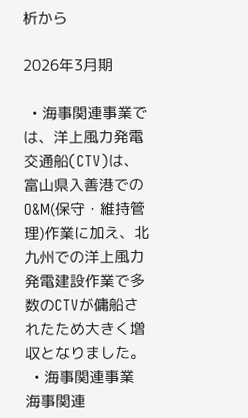析から

2026年3月期

  • 海事関連事業では、洋上風力発電交通船(CTV)は、富山県入善港でのO&M(保守・維持管理)作業に加え、北九州での洋上風力発電建設作業で多数のCTVが傭船されたため大きく増収となりました。
  • 海事関連事業 海事関連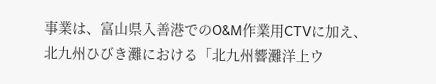事業は、富山県入善港でのO&M作業用CTVに加え、北九州ひびき灘における「北九州響灘洋上ウ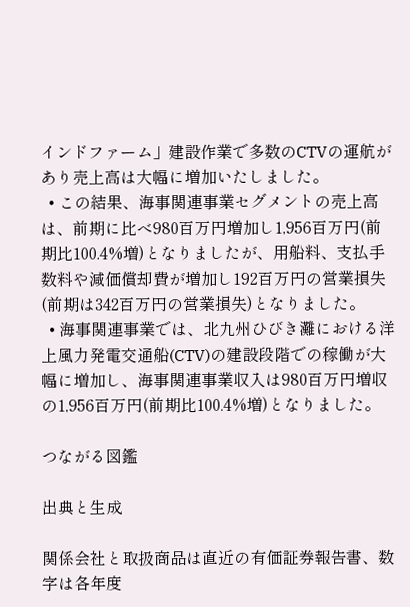インドファーム」建設作業で多数のCTVの運航があり売上高は大幅に増加いたしました。
  • この結果、海事関連事業セグメントの売上高は、前期に比べ980百万円増加し1,956百万円(前期比100.4%増)となりましたが、用船料、支払手数料や減価償却費が増加し192百万円の営業損失(前期は342百万円の営業損失)となりました。
  • 海事関連事業では、北九州ひびき灘における洋上風力発電交通船(CTV)の建設段階での稼働が大幅に増加し、海事関連事業収入は980百万円増収の1,956百万円(前期比100.4%増)となりました。

つながる図鑑

出典と生成

関係会社と取扱商品は直近の有価証券報告書、数字は各年度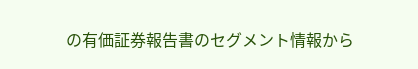の有価証券報告書のセグメント情報から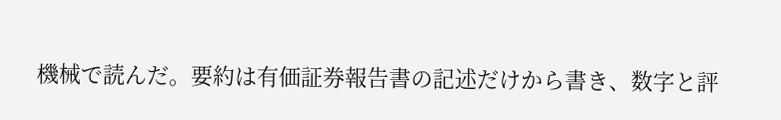機械で読んだ。要約は有価証券報告書の記述だけから書き、数字と評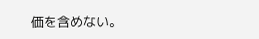価を含めない。